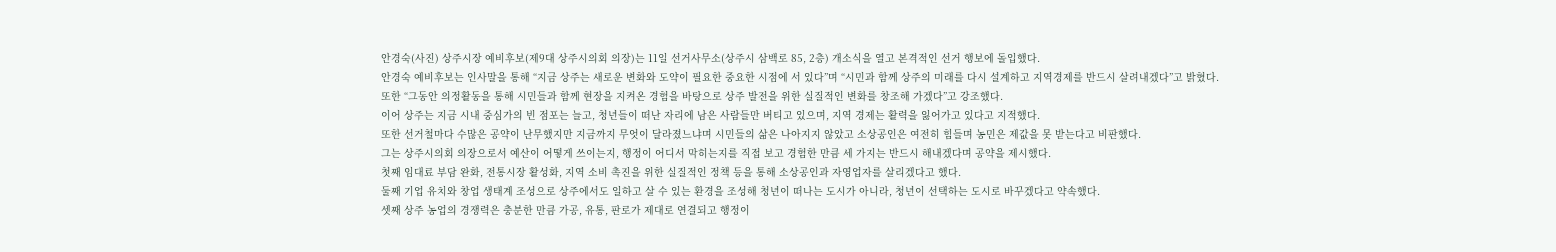안경숙(사진) 상주시장 예비후보(제9대 상주시의회 의장)는 11일 선거사무소(상주시 삼백로 85, 2층) 개소식을 열고 본격적인 선거 행보에 돌입했다.
안경숙 예비후보는 인사말을 통해 “지금 상주는 새로운 변화와 도약이 필요한 중요한 시점에 서 있다”며 “시민과 함께 상주의 미래를 다시 설계하고 지역경제를 반드시 살려내겠다”고 밝혔다.
또한 “그동안 의정활동을 통해 시민들과 함께 현장을 지켜온 경험을 바탕으로 상주 발전을 위한 실질적인 변화를 창조해 가겠다”고 강조했다.
이어 상주는 지금 시내 중심가의 빈 점포는 늘고, 청년들이 떠난 자리에 남은 사람들만 버티고 있으며, 지역 경제는 활력을 잃어가고 있다고 지적했다.
또한 선거철마다 수많은 공약이 난무했지만 지금까지 무엇이 달라졌느냐며 시민들의 삶은 나아지지 않았고 소상공인은 여전히 힘들며 농민은 제값을 못 받는다고 비판했다.
그는 상주시의회 의장으로서 예산이 어떻게 쓰이는지, 행정이 어디서 막히는지를 직접 보고 경험한 만큼 세 가지는 반드시 해내겠다며 공약을 제시했다.
첫째 임대료 부담 완화, 전통시장 활성화, 지역 소비 촉진을 위한 실질적인 정책 등을 통해 소상공인과 자영업자를 살리겠다고 했다.
둘째 기업 유치와 창업 생태계 조성으로 상주에서도 일하고 살 수 있는 환경을 조성해 청년이 떠나는 도시가 아니라, 청년이 선택하는 도시로 바꾸겠다고 약속했다.
셋째 상주 농업의 경쟁력은 충분한 만큼 가공, 유통, 판로가 제대로 연결되고 행정이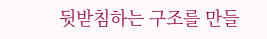뒷받침하는 구조를 만들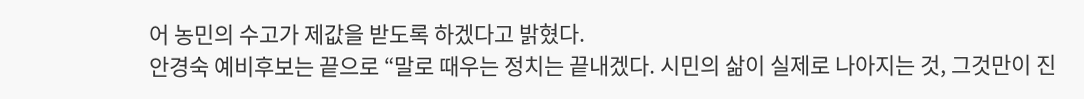어 농민의 수고가 제값을 받도록 하겠다고 밝혔다.
안경숙 예비후보는 끝으로 “말로 때우는 정치는 끝내겠다. 시민의 삶이 실제로 나아지는 것, 그것만이 진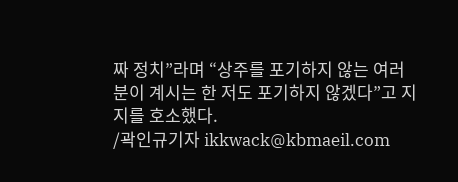짜 정치”라며 “상주를 포기하지 않는 여러분이 계시는 한 저도 포기하지 않겠다”고 지지를 호소했다.
/곽인규기자 ikkwack@kbmaeil.com